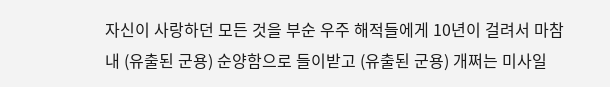자신이 사랑하던 모든 것을 부순 우주 해적들에게 10년이 걸려서 마참내 (유출된 군용) 순양함으로 들이받고 (유출된 군용) 개쩌는 미사일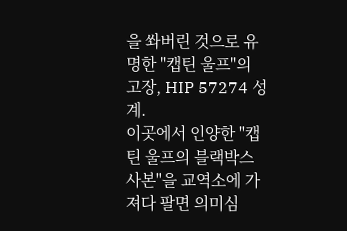을 쏴버린 것으로 유명한 "캡틴 울프"의 고장, HIP 57274 성계.
이곳에서 인양한 "캡틴 울프의 블랙박스 사본"을 교역소에 가져다 팔면 의미심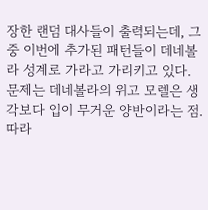장한 랜덤 대사들이 출력되는데, 그 중 이번에 추가된 패턴들이 데네볼라 성계로 가라고 가리키고 있다.
문제는 데네볼라의 위고 모렐은 생각보다 입이 무거운 양반이라는 점.
따라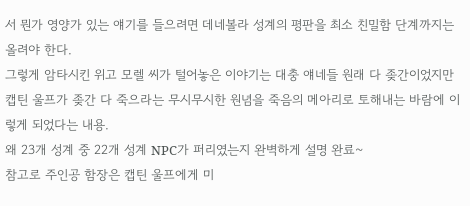서 뭔가 영양가 있는 얘기를 들으려면 데네볼라 성계의 평판을 최소 친밀함 단계까지는 올려야 한다.
그렇게 암타시킨 위고 모렐 씨가 털어놓은 이야기는 대충 얘네들 원래 다 좆간이었지만 캡틴 울프가 좆간 다 죽으라는 무시무시한 원념을 죽음의 메아리로 토해내는 바람에 이렇게 되었다는 내용.
왜 23개 성계 중 22개 성계 NPC가 퍼리였는지 완벽하게 설명 완료~
참고로 주인공 함장은 캡틴 울프에게 미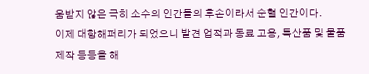움받지 않은 극히 소수의 인간들의 후손이라서 순혈 인간이다.
이제 대항해퍼리가 되었으니 발견 업적과 동료 고용, 특산품 및 물품제작 등등을 해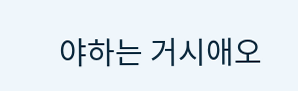야하는 거시애오